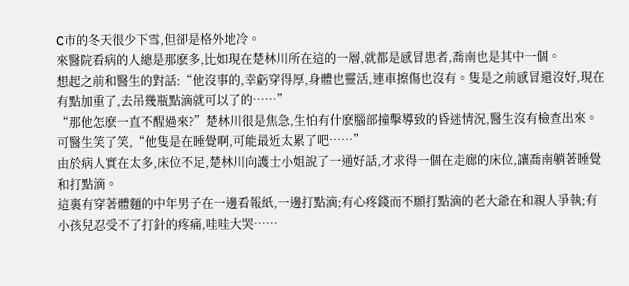C市的冬天很少下雪,但卻是格外地冷。
來醫院看病的人總是那麽多,比如現在楚林川所在這的一層,就都是感冒患者,喬南也是其中一個。
想起之前和醫生的對話:“他沒事的,幸虧穿得厚,身體也靈活,連車擦傷也沒有。隻是之前感冒還沒好,現在有點加重了,去吊幾瓶點滴就可以了的……”
“那他怎麽一直不醒過來?”楚林川很是焦急,生怕有什麽腦部撞擊導致的昏迷情況,醫生沒有檢查出來。
可醫生笑了笑,“他隻是在睡覺啊,可能最近太累了吧……”
由於病人實在太多,床位不足,楚林川向護士小姐說了一通好話,才求得一個在走廊的床位,讓喬南躺著睡覺和打點滴。
這裏有穿著體麵的中年男子在一邊看報紙,一邊打點滴;有心疼錢而不願打點滴的老大爺在和親人爭執;有小孩兒忍受不了打針的疼痛,哇哇大哭……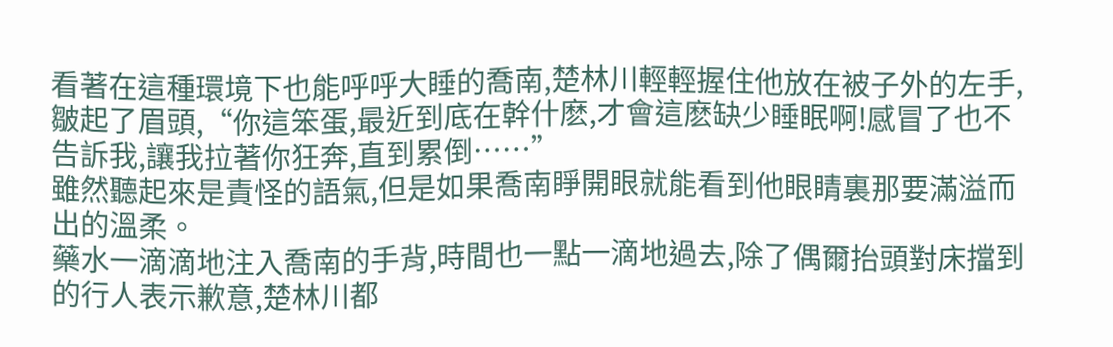看著在這種環境下也能呼呼大睡的喬南,楚林川輕輕握住他放在被子外的左手,皺起了眉頭,“你這笨蛋,最近到底在幹什麽,才會這麽缺少睡眠啊!感冒了也不告訴我,讓我拉著你狂奔,直到累倒……”
雖然聽起來是責怪的語氣,但是如果喬南睜開眼就能看到他眼睛裏那要滿溢而出的溫柔。
藥水一滴滴地注入喬南的手背,時間也一點一滴地過去,除了偶爾抬頭對床擋到的行人表示歉意,楚林川都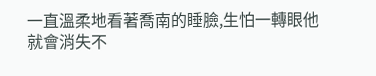一直溫柔地看著喬南的睡臉,生怕一轉眼他就會消失不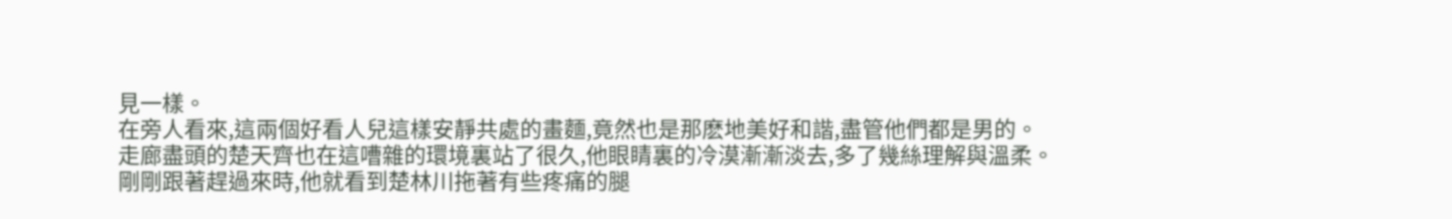見一樣。
在旁人看來,這兩個好看人兒這樣安靜共處的畫麵,竟然也是那麽地美好和諧,盡管他們都是男的。
走廊盡頭的楚天齊也在這嘈雜的環境裏站了很久,他眼睛裏的冷漠漸漸淡去,多了幾絲理解與溫柔。
剛剛跟著趕過來時,他就看到楚林川拖著有些疼痛的腿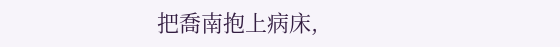把喬南抱上病床,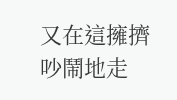又在這擁擠吵鬧地走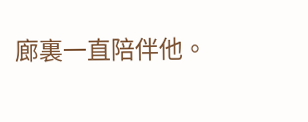廊裏一直陪伴他。